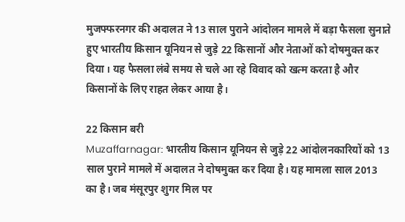मुजफ्फरनगर की अदालत ने 13 साल पुराने आंदोलन मामले में बड़ा फैसला सुनाते हुए भारतीय किसान यूनियन से जुड़े 22 किसानों और नेताओं को दोषमुक्त कर दिया। यह फैसला लंबे समय से चले आ रहे विवाद को खत्म करता है और किसानों के लिए राहत लेकर आया है।

22 किसान बरी
Muzaffarnagar: भारतीय किसान यूनियन से जुड़े 22 आंदोलनकारियों को 13 साल पुराने मामले में अदालत ने दोषमुक्त कर दिया है। यह मामला साल 2013 का है। जब मंसूरपुर शुगर मिल पर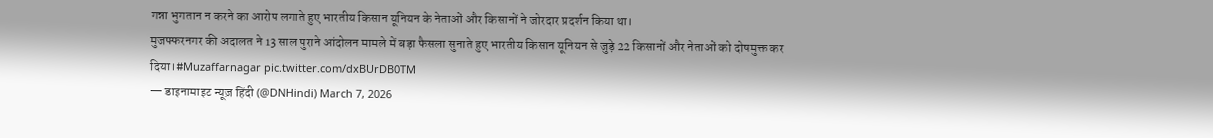गन्ना भुगतान न करने का आरोप लगाते हुए भारतीय किसान यूनियन के नेताओं और किसानों ने जोरदार प्रदर्शन किया था।
मुजफ्फरनगर की अदालत ने 13 साल पुराने आंदोलन मामले में बड़ा फैसला सुनाते हुए भारतीय किसान यूनियन से जुड़े 22 किसानों और नेताओं को दोषमुक्त कर दिया।#Muzaffarnagar pic.twitter.com/dxBUrDB0TM
— डाइनामाइट न्यूज़ हिंदी (@DNHindi) March 7, 2026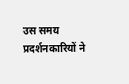उस समय प्रदर्शनकारियों ने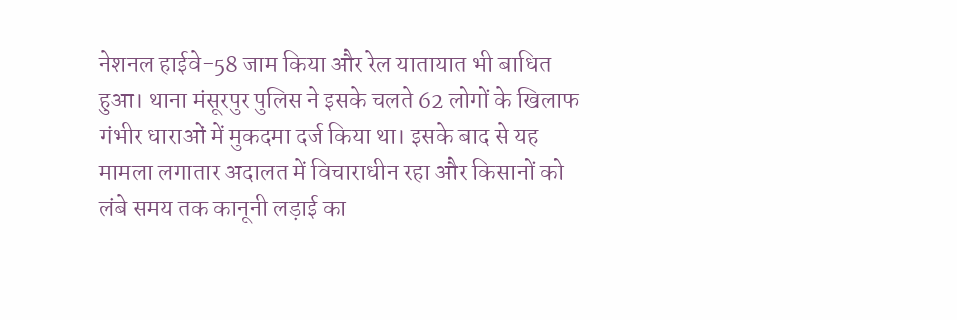नेशनल हाईवे-58 जाम किया और रेल यातायात भी बाधित हुआ। थाना मंसूरपुर पुलिस ने इसके चलते 62 लोगों के खिलाफ गंभीर धाराओं में मुकदमा दर्ज किया था। इसके बाद से यह मामला लगातार अदालत में विचाराधीन रहा और किसानों को लंबे समय तक कानूनी लड़ाई का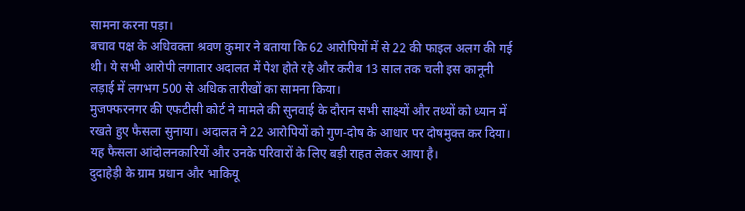सामना करना पड़ा।
बचाव पक्ष के अधिवक्ता श्रवण कुमार ने बताया कि 62 आरोपियों में से 22 की फाइल अलग की गई थी। ये सभी आरोपी लगातार अदालत में पेश होते रहे और करीब 13 साल तक चली इस कानूनी लड़ाई में लगभग 500 से अधिक तारीखों का सामना किया।
मुजफ्फरनगर की एफटीसी कोर्ट ने मामले की सुनवाई के दौरान सभी साक्ष्यों और तथ्यों को ध्यान में रखते हुए फैसला सुनाया। अदालत ने 22 आरोपियों को गुण-दोष के आधार पर दोषमुक्त कर दिया। यह फैसला आंदोलनकारियों और उनके परिवारों के लिए बड़ी राहत लेकर आया है।
दुदाहेड़ी के ग्राम प्रधान और भाकियू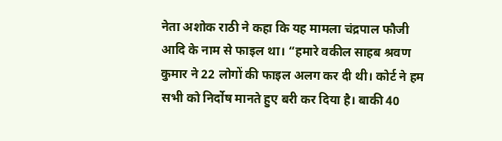नेता अशोक राठी ने कहा कि यह मामला चंद्रपाल फौजी आदि के नाम से फाइल था। “हमारे वकील साहब श्रवण कुमार ने 22 लोगों की फाइल अलग कर दी थी। कोर्ट ने हम सभी को निर्दोष मानते हुए बरी कर दिया है। बाकी 40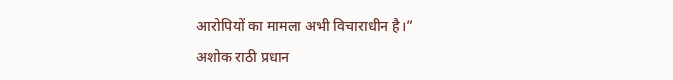आरोपियों का मामला अभी विचाराधीन है।”
अशोक राठी प्रधान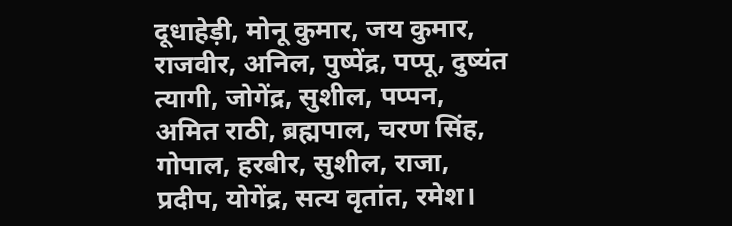दूधाहेड़ी, मोनू कुमार, जय कुमार, राजवीर, अनिल, पुष्पेंद्र, पप्पू, दुष्यंत त्यागी, जोगेंद्र, सुशील, पप्पन, अमित राठी, ब्रह्मपाल, चरण सिंह, गोपाल, हरबीर, सुशील, राजा, प्रदीप, योगेंद्र, सत्य वृतांत, रमेश।